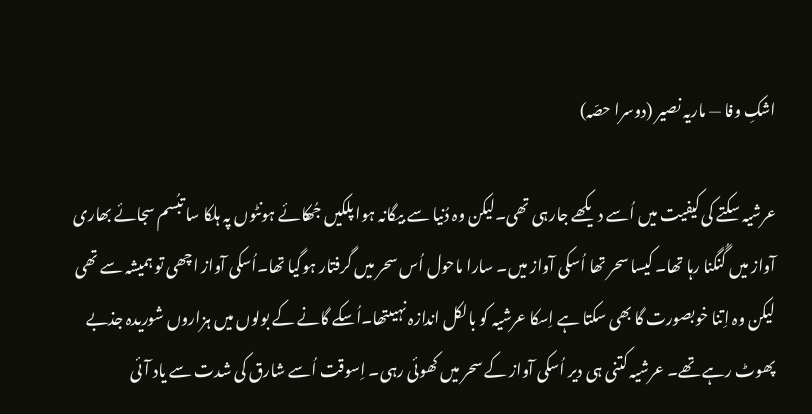اشکِ وفا — ماریہ نصیر (دوسرا حصّہ)

عرشیہ سکتے کی کیفیت میں اُسے دیکھے جارہی تھی۔لیکن وہ دُنیا سے بیگانہ ہوا پلکیں جُھکائے ہونٹوں پہ ہلکا سا تبُسم سجائے بھاری آواز میں گُنگنا رہا تھا۔ کیسا سحر تھا اُسکی آواز میں۔ سارا ماحول اُس سحر میں گرفتار ہوگیا تھا۔اُسکی آواز اچھی تو ہمیشہ سے تھی لیکن وہ اِتنا خوبصورت گا بھی سکتا ہے اِسکا عرشیہ کو بالکل اندازہ نہیںتھا۔اُسکے گانے کے بولوں میں ہزاروں شوریدہ جذبے پھوٹ رہے تھے۔ عرشیہ کتنی ہی دیر اُسکی آواز کے سحر میں کھوئی رہی۔ اِسوقت اُسے شارق کی شدت سے یاد آئی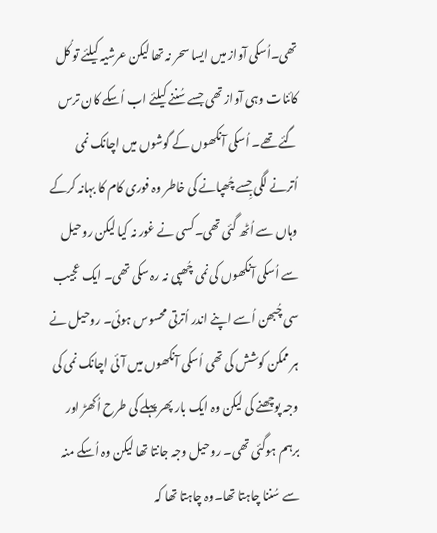تھی۔اُسکی آواز میں ایسا سحر نہ تھا لیکن عرشیہ کیلئے تو کُل کائنات وہی آواز تھی جسے سُننے کیلئے اب اُسکے کان ترس گئے تھے۔ اُسکی آنکھوں کے گوشوں میں اچانک نمی اُترنے لگی جِسے چُھپانے کی خاطر وہ فوری کام کا بہانہ کرکے وہاں سے اُٹھ گئی تھی۔کسی نے غور نہ کیا لیکن روحیل سے اُسکی آنکھوں کی نمی چُھپی نہ رہ سکی تھی۔ ایک عجیب سی چُبھن اُسے اپنے اندر اُترتی محسوس ہوئی۔ روحیل نے ہر ممکن کوشش کی تھی اُسکی آنکھوں میں آئی اچانک نمی کی وجہ پوچھنے کی لیکن وہ ایک بار پھر پہلے کی طرح اُکھڑ اور برہم ہوگئی تھی۔ روحیل وجہ جانتا تھا لیکن وہ اُسکے منہ سے سُننا چاہتا تھا۔وہ چاہتا تھا کہ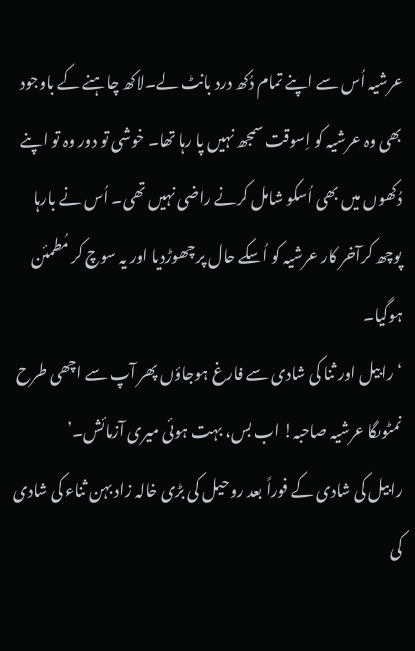عرشیہ اُس سے اپنے تمام دُکھ درد بانٹ لے۔لاکھ چاہنے کے باوجود بھی وہ عرشیہ کو اِسوقت سمجھ نہیں پا رہا تھا۔ خوشی تو دور وہ تو اپنے دُکھوں میں بھی اُسکو شامل کرنے راضی نہیں تھی۔ اُس نے بارہا پوچھ کرآخر کار عرشیہ کو اُسکے حال پر چھوڑدیا اور یہ سوچ کر مُطمئن ہوگیا۔
‘رابیل اور ثنا کی شادی سے فارغ ہوجاؤں پھر آپ سے اچھی طرح نمٹوںگا عرشیہ صاحبہ! اب بس، بہت ہوئی میری آزمائش۔’
رابیل کی شادی کے فوراً بعد روحیل کی بڑی خالہ زاد بہن ثناء کی شادی کی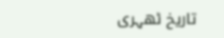تاریخ ٹھہری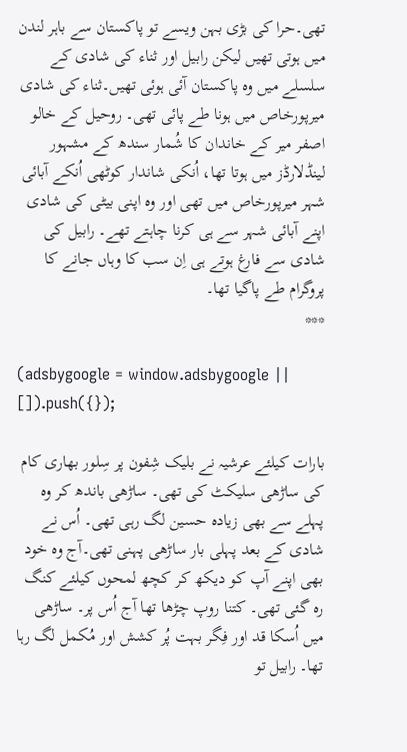تھی۔حرا کی بڑی بہن ویسے تو پاکستان سے باہر لندن میں ہوتی تھیں لیکن رابیل اور ثناء کی شادی کے سلسلے میں وہ پاکستان آئی ہوئی تھیں۔ثناء کی شادی میرپورخاص میں ہونا طے پائی تھی۔ روحیل کے خالو اصفر میر کے خاندان کا شُمار سندھ کے مشہور لینڈلارڈز میں ہوتا تھا، اُنکی شاندار کوٹھی اُنکے آبائی شہر میرپورخاص میں تھی اور وہ اپنی بیٹی کی شادی اپنے آبائی شہر سے ہی کرنا چاہتے تھے۔ رابیل کی شادی سے فارغ ہوتے ہی اِن سب کا وہاں جانے کا پروگرام طے پاگیا تھا۔
***

(adsbygoogle = window.adsbygoogle || []).push({});

بارات کیلئے عرشیہ نے بلیک شِفون پر سِلور بھاری کام کی ساڑھی سلیکٹ کی تھی۔ ساڑھی باندھ کر وہ پہلے سے بھی زیادہ حسین لگ رہی تھی۔ اُس نے شادی کے بعد پہلی بار ساڑھی پہنی تھی۔آج وہ خود بھی اپنے آپ کو دیکھ کر کچھ لمحوں کیلئے کنگ رہ گئی تھی۔ کتنا روپ چڑھا تھا آج اُس پر۔ ساڑھی میں اُسکا قد اور فِگر بہت پُر کشش اور مُکمل لگ رہا تھا۔ رابیل تو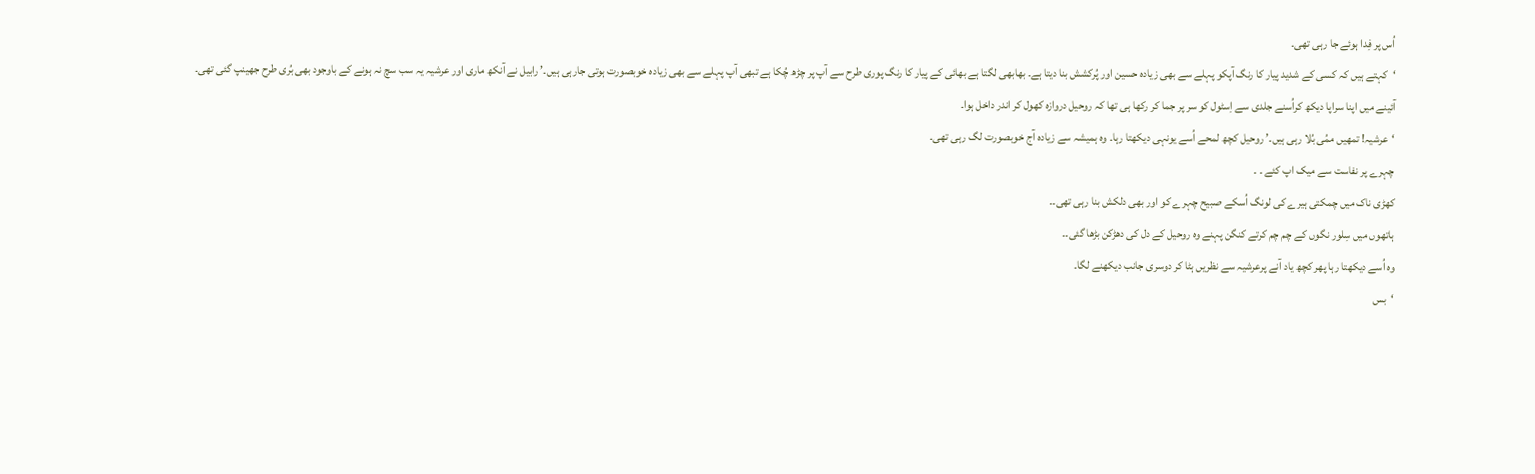اُس پر فِدا ہوئے جا رہی تھی۔
‘کہتے ہیں کہ کسی کے شدید پیار کا رنگ آپکو پہلے سے بھی زیادہ حسین اور پُرکشش بنا دیتا ہے۔ بھابھی لگتا ہے بھائی کے پیار کا رنگ پوری طرح سے آپ پر چڑھ چُکا ہے تبھی آپ پہلے سے بھی زیادہ خوبصورت ہوتی جارہی ہیں۔’ رابیل نے آنکھ ماری اور عرشیہ یہ سب سچ نہ ہونے کے باوجود بھی بُری طرح جھینپ گئی تھی۔
آئینے میں اپنا سراپا دیکھ کراُسنے جلدی سے اِسٹول کو سر پر جما کر رکھا ہی تھا کہ روحیل دروازہ کھول کر اندر داخل ہوا۔
‘عرشیہ! تمھیں ممُی بُلا رہی ہیں۔’ روحیل کچھ لمحے اُسے یونہی دیکھتا رہا۔ وہ ہمیشہ سے زیادہ آج خوبصورت لگ رہی تھی۔
چہرے پر نفاست سے میک اپ کئے ۔ ۔
کھڑی ناک میں چمکتی ہیرے کی لونگ اُسکے صبیح چہرے کو اور بھی دلکش بنا رہی تھی۔۔
ہاتھوں میں سِلور نگوں کے چم چم کرتے کنگن پہنے وہ روحیل کے دل کی دھڑکن بڑھا گئی۔۔
وہ اُسے دیکھتا رہا پھر کچھ یاد آنے پرعرشیہ سے نظریں ہٹا کر دوسری جانب دیکھنے لگا۔
‘بس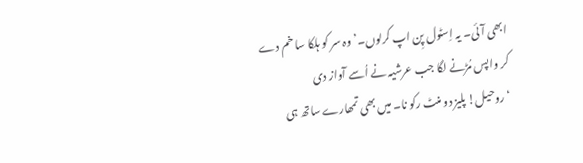ابھی آئی۔ یہ اِسٹول پِن اپ کرلوں۔’ وہ سر کو ہلکا سا خم دے کر واپس مُڑنے لگا جب عرشیہ نے اُسے آواز دی
‘روحیل! پلیز دو منٹ رکو نا۔ میں بھی تمھارے ساتھ ہی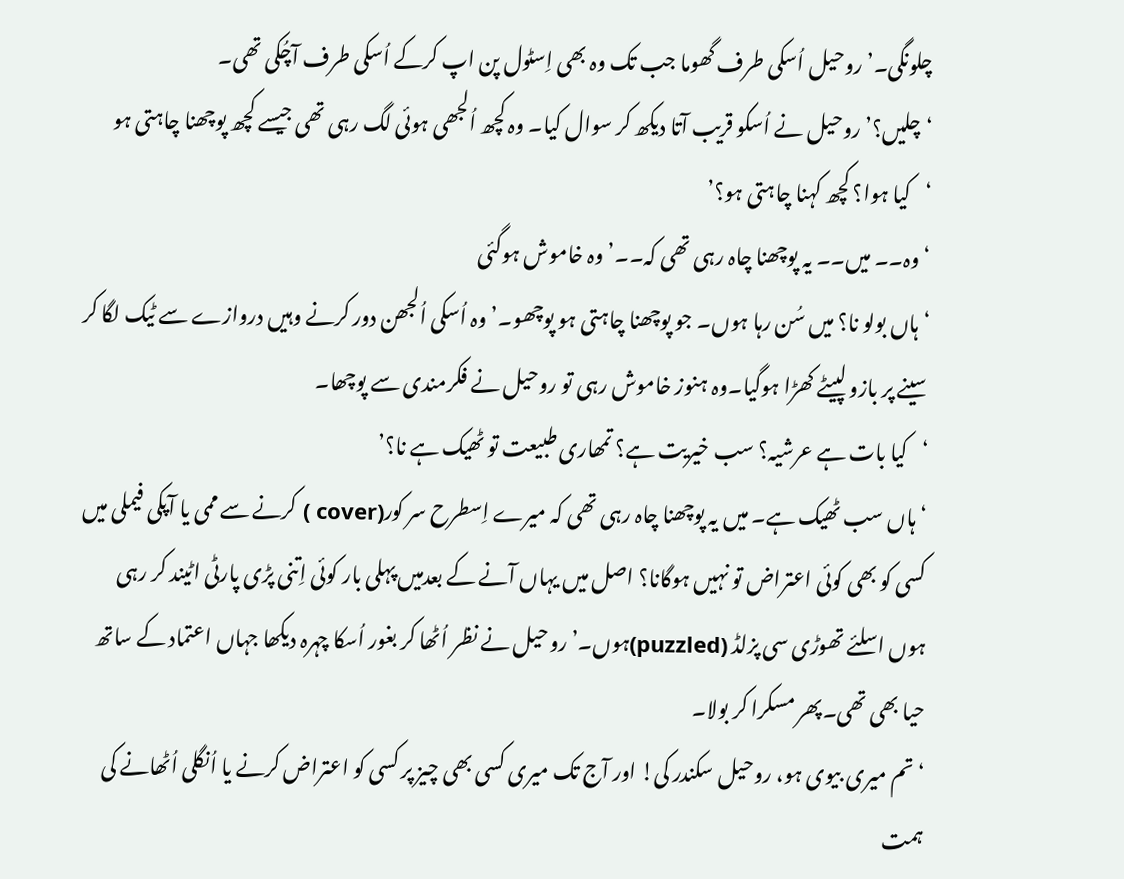چلونگی۔’ روحیل اُسکی طرف گھوما جب تک وہ بھی اِسٹول پن اپ کرکے اُسکی طرف آچُکی تھی۔
‘چلیں؟’ روحیل نے اُسکو قریب آتا دیکھ کر سوال کیا۔ وہ کچھ اُلجھی ہوئی لگ رہی تھی جیسے کچھ پوچھنا چاہتی ہو
‘کیا ہوا؟ کچھ کہنا چاہتی ہو؟’
‘وہ۔۔ میں۔۔ یہ پوچھنا چاہ رہی تھی کہ۔۔’ وہ خاموش ہوگئی
‘ہاں بولو نا؟ میں سُن رہا ہوں۔ جو پوچھنا چاہتی ہو پوچھو۔’ وہ اُسکی اُلجھن دور کرنے وہیں دروازے سے ٹیک لگا کر سینے پر بازو لپیٹے کھڑا ہوگیا۔وہ ہنوز خاموش رہی تو روحیل نے فکرمندی سے پوچھا۔
‘کیا بات ہے عرشیہ؟ سب خیریت ہے؟ تمھاری طبیعت تو ٹھیک ہے نا؟’
‘ہاں سب ٹھیک ہے۔ میں یہ پوچھنا چاہ رہی تھی کہ میرے اِسطرح سر کور(cover ) کرنے سے ممی یا آپکی فیملی میں کسی کو بھی کوئی اعتراض تو نہیں ہوگانا؟ اصل میں یہاں آنے کے بعدمیں پہلی بار کوئی اِتنی پڑی پارٹی اٹیند کر رہی ہوں اسلئے تھوڑی سی پزلڈ (puzzled)ہوں۔’ روحیل نے نظر اُٹھا کر بغور اُسکا چہرہ دیکھا جہاں اعتماد کے ساتھ حیا بھی تھی۔پھر مسکرا کر بولا۔
‘تم میری بیوی ہو، روحیل سکندر کی! اور آج تک میری کسی بھی چیز پر کسی کو اعتراض کرنے یا اُنگلی اُٹھانے کی ہمت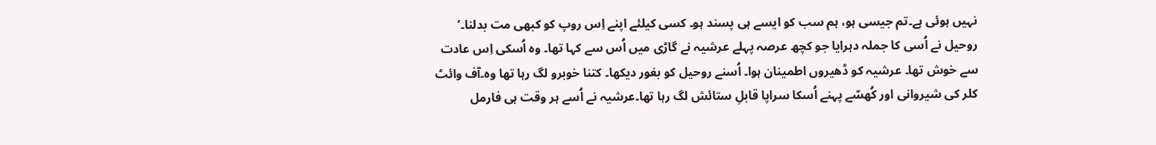نہیں ہوئی ہے۔تم جیسی ہو، ہم سب کو ایسے ہی پسند ہو۔ کسی کیلئے اپنے اِس روپ کو کبھی مت بدلنا۔’ روحیل نے اُسی کا جملہ دہرایا جو کچھ عرصہ پہلے عرشیہ نے گاڑی میں اُس سے کہا تھا۔ وہ اُسکی اِس عادت سے خوش تھا۔ عرشیہ کو ڈھیروں اطمینان ہوا۔ اُسنے روحیل کو بغور دیکھا۔ کتنا خوبرو لگ رہا تھا وہ۔آف وائٹ کلر کی شیروانی اور کُھسّے پہنے اُسکا سراپا قابلِ ستائش لگ رہا تھا۔عرشیہ نے اُسے ہر وقت ہی فارمل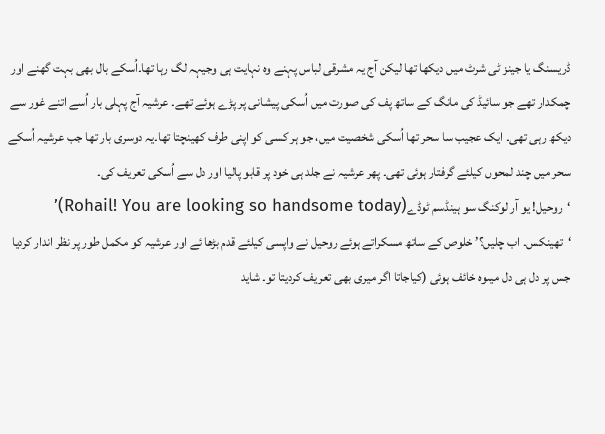ڈریسنگ یا جینز ٹی شرٹ میں دیکھا تھا لیکن آج یہ مشرقی لباس پہنے وہ نہایت ہی وجیہہ لگ رہا تھا۔اُسکے بال بھی بہت گھنے اور چمکدار تھے جو سائیڈ کی مانگ کے ساتھ پف کی صورت میں اُسکی پیشانی پر پڑے ہوئے تھے۔ عرشیہ آج پہلی بار اُسے اتنے غور سے دیکھ رہی تھی۔ ایک عجیب سا سحر تھا اُسکی شخصیت میں، جو ہر کسی کو اپنی طرف کھینچتا تھا۔یہ دوسری بار تھا جب عرشیہ اُسکے سحر میں چند لمحوں کیلئے گرفتار ہوئی تھی۔ پھر عرشیہ نے جلد ہی خود پر قابو پالیا اور دل سے اُسکی تعریف کی۔
‘روحیل! یو آر لوکنگ سو ہینڈسم ٹوڈے(Rohail! You are looking so handsome today)’
‘تھینکس۔ اب چلیں؟’ خلوص کے ساتھ مسکراتے ہوئے روحیل نے واپسی کیلئے قدم بڑھا ئے اور عرشیہ کو مکمل طور پر نظر اندار کردیا جس پر دل ہی دل میںوہ خائف ہوئی (کیاجاتا اگر میری بھی تعریف کردیتا تو۔ شاید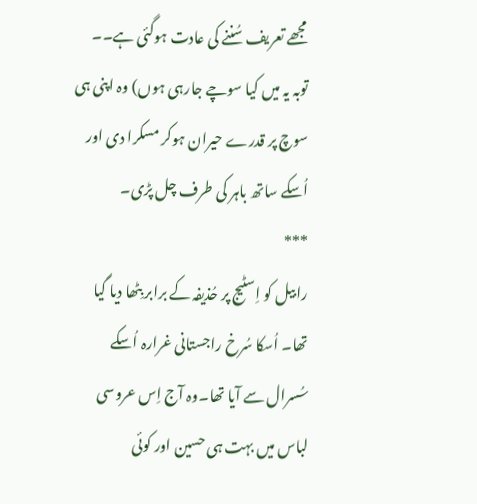مجھے تعریف سُننے کی عادت ہوگئی ہے۔۔ توبہ یہ میں کیا سوچے جارہی ہوں) وہ اپنی ہی سوچ پر قدرے حیران ہوکر مسکرا دی اور اُسکے ساتھ باہر کی طرف چل پڑی۔
***
رابیل کو اِسٹیج پر حُذیفہ کے برابر بِٹھا دیا گیا تھا۔ اُسکا سُرخ راجستانی غرارہ اُسکے سُسرال سے آیا تھا۔وہ آج اِس عروسی لباس میں بہت ہی حسین اور کوئی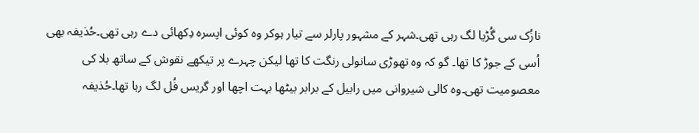نازُک سی گُڑیا لگ رہی تھی۔شہر کے مشہور پارلر سے تیار ہوکر وہ کوئی اپسرہ دِکھائی دے رہی تھی۔حُذیفہ بھی اُسی کے جوڑ کا تھا۔ گو کہ وہ تھوڑی سانولی رنگت کا تھا لیکن چہرے پر تیکھے نقوش کے ساتھ بلا کی معصومیت تھی۔وہ کالی شیروانی میں رابیل کے برابر بیٹھا بہت اچھا اور گریس فُل لگ رہا تھا۔حُذیفہ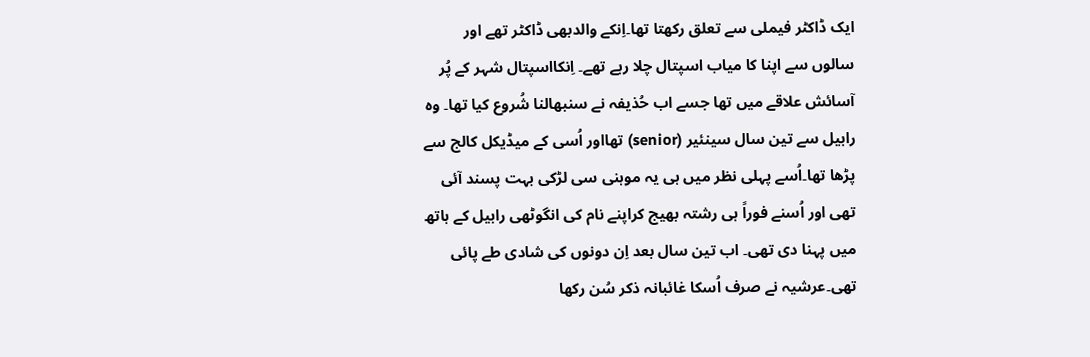ایک ڈاکٹر فیملی سے تعلق رکھتا تھا۔اِنکے والدبھی ڈاکٹر تھے اور سالوں سے اپنا کا میاب اسپتال چلا رہے تھے۔ اِنکااسپتال شہر کے پُر آسائش علاقے میں تھا جسے اب حُذیفہ نے سنبھالنا شُروع کیا تھا۔ وہ رابیل سے تین سال سینئیر (senior) تھااور اُسی کے میڈیکل کالج سے پڑھا تھا۔اُسے پہلی نظر میں ہی یہ موہنی سی لڑکی بہت پسند آئی تھی اور اُسنے فوراً ہی رشتہ بھیج کراپنے نام کی انگوٹھی رابیل کے ہاتھ میں پہنا دی تھی۔ اب تین سال بعد اِن دونوں کی شادی طے پائی تھی۔عرشیہ نے صرف اُسکا غائبانہ ذکر سُن رکھا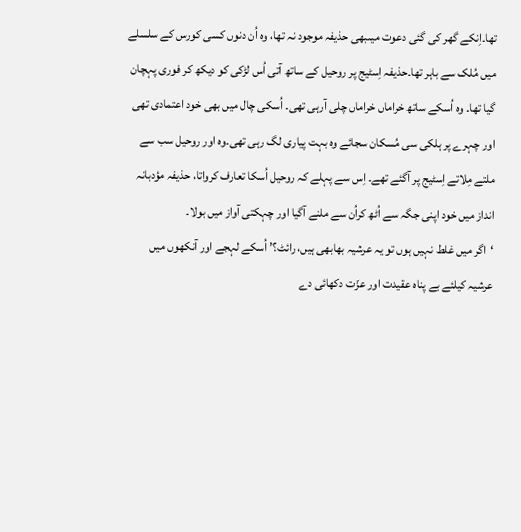تھا۔اِنکے گھر کی گئی دعوت میںبھی حذیفہ موجود نہ تھا، وہ اُن دنوں کسی کورس کے سلسلے میں مُلک سے باہر تھا۔حذیفہ اِسٹیج پر روحیل کے ساتھ آتی اُس لڑکی کو دیکھ کر فوری پہچان گیا تھا۔ وہ اُسکے ساتھ خراماں خراماں چلی آرہی تھی۔ اُسکی چال میں بھی خود اعتمادی تھی اور چہرے پر ہلکی سی مُسکان سجائے وہ بہت پیاری لگ رہی تھی۔وہ اور روحیل سب سے ملتے مِلاتے اِسٹیج پر آگئے تھے۔ اِس سے پہلے کہ روحیل اُسکا تعارف کرواتا، حذیفہ مؤدبانہ انداز میں خود اپنی جگہ سے اُٹھ کراُن سے ملنے آگیا اور چہکتی آواز میں بولا۔
‘اگر میں غلط نہیں ہوں تو یہ عرشیہ بھابھی ہیں، رائٹ؟’ اُسکے لہجے اور آنکھوں میں عرشیہ کیلئے بے پناہ عقیدت اور عزّت دکھائی دے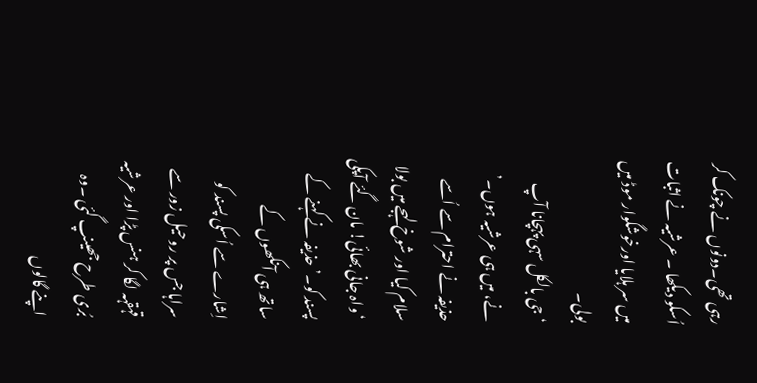رہی تھی۔دونوں نے چونک کر اُسکو دیکھا ۔ عرشیہ نے اثبات میں سر ہلایا اورخوشگوار موڈ میں بولی۔
‘جی بالکل سہی پہچانا آپ نے، میں ہی عرشیہ ہوں۔’ حذیفہ نے احترام سے اُسے سلام کیا اور شوخ لہجے میں بولا
‘واہ جانی بھائی! مان گئے آپکی پسند کو۔’ حذیفہ نے کہنے کے ساتھ ہی آنکھوں کے اِشارے سے اُسکی پسند کو سراہا جس پر روحیل زور سے قہقہہ لگا کر ہنس پڑا اور عرشیہ بُری طرح جھینپ گئی ۔وہ اپنے گالوں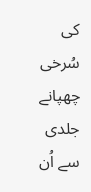کی سُرخی چھپانے جلدی سے اُن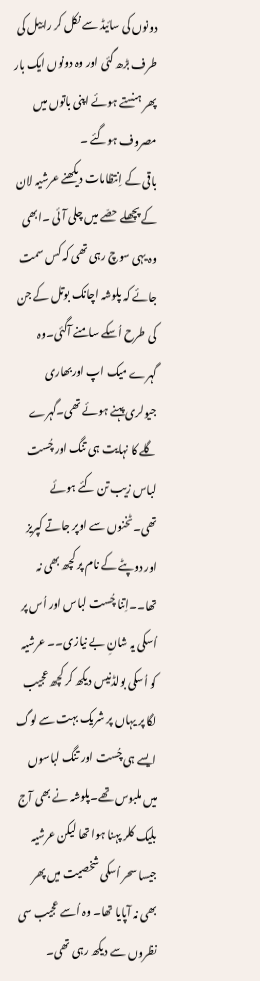دونوں کی سائیڈ سے نکل کر رابیل کی طرف بڑھ گئی اور وہ دونوں ایک بار پھر ہنستے ہوئے اپنی باتوں میں مصروف ہوگئے ۔
باقی کے اِنتظامات دیکھنے عرشیہ لان کے پچھلے حصّے میں چلی آئی ۔ابھی وہ یہی سوچ رہی تھی کہ کس سمت جائے کہ پلوشہ اچانک بوتل کے جن کی طرح اُسکے سامنے آگئی۔وہ گہرے میک اپ اوربھاری جیولری پہنے ہوئے تھی۔گہرے گلے کا نہایت ہی تنگ اور چُست لباس زیب تن کئے ہوئے تھی۔ٹخنوں سے اوپر جاتے کپریز اور دوپٹے کے نام پر کچھ بھی نہ تھا۔۔اِتنا چُست لباس اور اُس پر اُسکی یہ شانِ بے نیازی۔۔ عرشیہ کو اُسکی بولڈنیس دیکھ کر کچھ عجیب لگا پر یہاں پر شریک بہت سے لوگ ایسے ہی چُست اور تنگ لباسوں میں ملبوس تھے۔پلوشہ نے بھی آج بلیک کلر پہنا ہوا تھا لیکن عرشیہ جیسا سحر اُسکی شخصیت میں پھر بھی نہ آپایا تھا۔ وہ اُسے عجیب سی نظروں سے دیکھ رہی تھی۔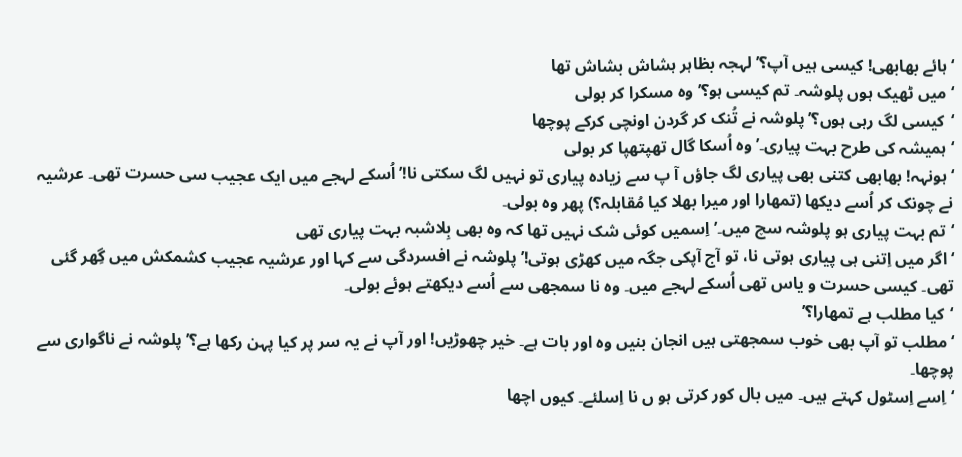‘ہائے بھابھی! کیسی ہیں آپ؟’ لہجہ بظاہر ہشاش بشاش تھا
‘میں ٹھیک ہوں پلوشہ۔ تم کیسی ہو؟’ وہ مسکرا کر بولی
‘کیسی لگ رہی ہوں؟’ پلوشہ نے تُنک کر گردن اونچی کرکے پوچھا
‘ہمیشہ کی طرح بہت پیاری۔’ وہ اُسکا گال تھپتھپا کر بولی
‘ہونہہ! بھابھی کتنی بھی پیاری لگ جاؤں آ پ سے زیادہ پیاری تو نہیں لگ سکتی نا!’ اُسکے لہجے میں ایک عجیب سی حسرت تھی۔ عرشیہ نے چونک کر اُسے دیکھا (تمھارا اور میرا بھلا کیا مُقابلہ؟) پھر وہ بولی۔
‘تم بہت پیاری ہو پلوشہ سچ میں۔’ اِسمیں کوئی شک نہیں تھا کہ وہ بھی بِلاشبہ بہت پیاری تھی
‘اگر میں اِتنی ہی پیاری ہوتی نا، تو آج آپکی جگہ میں کھڑی ہوتی!’ پلوشہ نے افسردگی سے کہا اور عرشیہ عجیب کشمکش میں گِھر گئی تھی۔ کیسی حسرت و یاس تھی اُسکے لہجے میں۔ وہ نا سمجھی سے اُسے دیکھتے ہوئے بولی۔
‘کیا مطلب ہے تمھارا؟’
‘مطلب تو آپ بھی خوب سمجھتی ہیں انجان بنیں وہ اور بات ہے۔ خیر چھوڑیں! اور آپ نے یہ سر پر کیا پہن رکھا ہے؟’ پلوشہ نے ناگواری سے پوچھا۔
‘اِسے اِسٹول کہتے ہیں۔ میں بال کور کرتی ہو ں نا اِسلئے۔ کیوں اچھا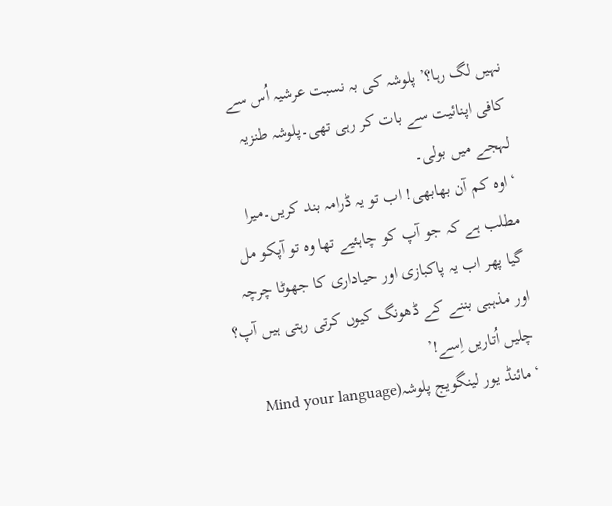نہیں لگ رہا؟’ پلوشہ کی بہ نسبت عرشیہ اُس سے کافی اپنائیت سے بات کر رہی تھی۔پلوشہ طنزیہ لہجے میں بولی۔
‘اوہ کم آن بھابھی! اب تو یہ ڈرامہ بند کریں۔میرا مطلب ہے کہ جو آپ کو چاہئیے تھا وہ تو آپکو مل گیا پھر اب یہ پاکبازی اور حیاداری کا جھوٹا چرچہ اور مذہبی بننے کے ڈھونگ کیوں کرتی رہتی ہیں آپ؟ چلیں اُتاریں اِسے!’
‘مائنڈ یور لینگویج پلوشہ(Mind your language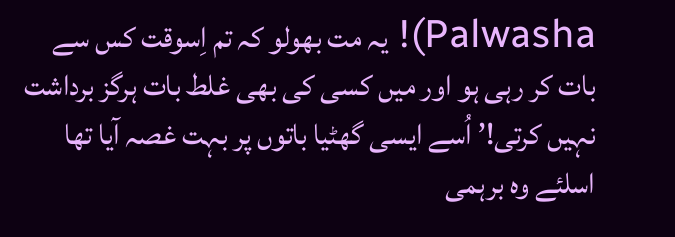Palwasha)! یہ مت بھولو کہ تم اِسوقت کس سے بات کر رہی ہو اور میں کسی کی بھی غلط بات ہرگز برداشت نہیں کرتی!’ اُسے ایسی گھٹیا باتوں پر بہت غصہ آیا تھا اسلئے وہ برہمی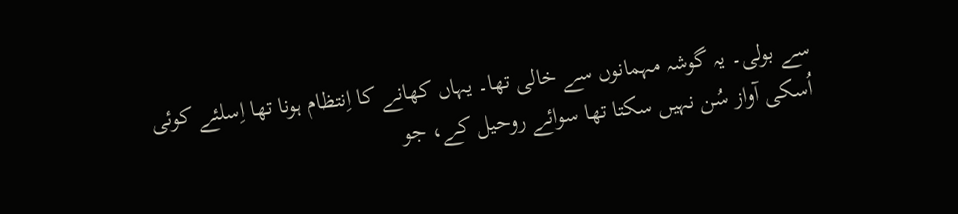سے بولی۔ یہ گوشہ مہمانوں سے خالی تھا۔ یہاں کھانے کا اِنتظام ہونا تھا اِسلئے کوئی اُسکی آواز سُن نہیں سکتا تھا سوائے روحیل کے، جو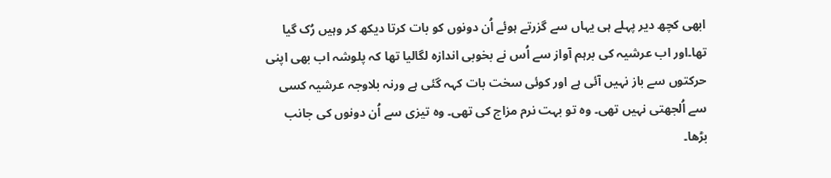ابھی کچھ دیر پہلے ہی یہاں سے گزرتے ہوئے اُن دونوں کو بات کرتا دیکھ کر وہیں رُک گیا تھا۔اور اب عرشیہ کی برہم آواز سے اُس نے بخوبی اندازہ لگالیا تھا کہ پلوشہ اب بھی اپنی حرکتوں سے باز نہیں آئی ہے اور کوئی سخت بات کہہ گئی ہے ورنہ بلاوجہ عرشیہ کسی سے اُلجھتی نہیں تھی۔ وہ تو بہت نرم مزاج کی تھی۔ وہ تیزی سے اُن دونوں کی جانب بڑھا۔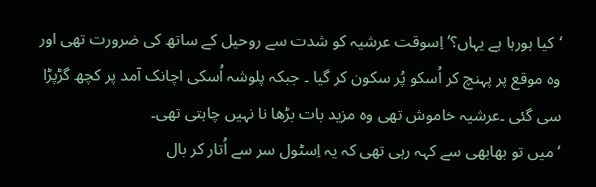‘کیا ہورہا ہے یہاں؟’ اِسوقت عرشیہ کو شدت سے روحیل کے ساتھ کی ضرورت تھی اور وہ موقع پر پہنچ کر اُسکو پُر سکون کر گیا ۔ جبکہ پلوشہ اُسکی اچانک آمد پر کچھ گڑپڑا سی گئی ۔عرشیہ خاموش تھی وہ مزید بات بڑھا نا نہیں چاہتی تھی۔
‘میں تو بھابھی سے کہہ رہی تھی کہ یہ اِسٹول سر سے اُتار کر بال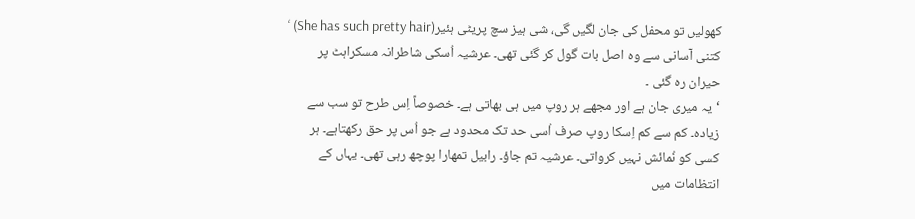کھولیں تو محفل کی جان لگیں گی، شی ہیز سچ پریٹی ہئیر(She has such pretty hair) ‘ کتنی آسانی سے وہ اصل بات گول کر گئی تھی۔ عرشیہ اُسکی شاطرانہ مسکراہٹ پر حیران رہ گئی ۔
‘یہ میری جان ہے اور مجھے ہر روپ میں ہی بھاتی ہے۔ خصوصاً اِس طرح تو سب سے زیادہ۔ کم سے کم اِسکا روپ صرف اُسی حد تک محدود ہے جو اُس پر حق رکھتاہے۔ ہر کسی کو نُمائش نہیں کرواتی۔ عرشیہ تم جاؤ۔ رابیل تمھارا پوچھ رہی تھی۔ یہاں کے انتظامات میں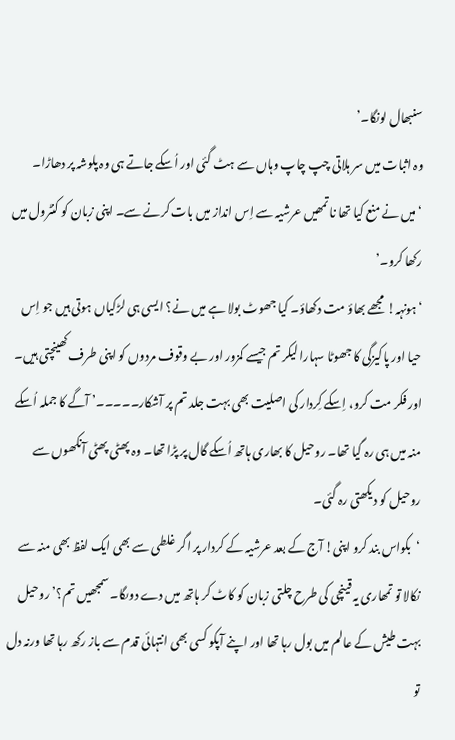سنبھال لونگا۔’
وہ اثبات میں سر ہلاتی چپ چاپ وہاں سے ہٹ گئی اور اُسکے جاتے ہی وہ پلوشہ پر دھاڑا۔
‘میں نے منع کیا تھا نا تمھیں عرشیہ سے اِس انداز میں بات کرنے سے۔ اپنی زبان کو کنٹرول میں رکھا کرو۔’
‘ہونہہ! مجھے بھاؤ مت دکھاؤ۔ کیا جھوٹ بولا ہے میں نے؟ ایسی ہی لڑکیاں ہوتی ہیں جو اِس حیا اور پاکیزگی کا جھوٹا سہارا لیکر تم جیسے کمزور اور بے وقوف مردوں کو اپنی طرف کھینچتی ہیں۔ اور فکر مت کرو، اِسکے کِردار کی اصلیت بھی بہت جلد تم پر آشکار۔۔۔۔۔’ آگے کا جملہ اُسکے منہ میں ہی رہ گیا تھا۔ روحیل کا بھاری ہاتھ اُسکے گال پر پڑا تھا۔ وہ پھٹی پھٹی آنکھوں سے روحیل کو دیکھتی رہ گئی۔
‘بکواس بند کرو اپنی! آج کے بعد عرشیہ کے کردار پر اگر غلطی سے بھی ایک لفظ بھی منہ سے نکالا تو تمھاری یہ قینچی کی طرح چلتی زبان کو کاٹ کر ہاتھ میں دے دوںگا۔ سمجھیں تم؟’ روحیل بہت طیش کے عالم میں بول رہا تھا اور اپنے آپکو کسی بھی انتہائی قدم سے باز رکھ رہا تھا ورنہ دل تو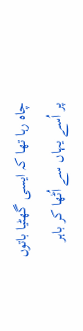چاہ رہا تھا کہ ایسی گھٹیا باتوں پر اُسے یہاں سے اُٹھا کر باہر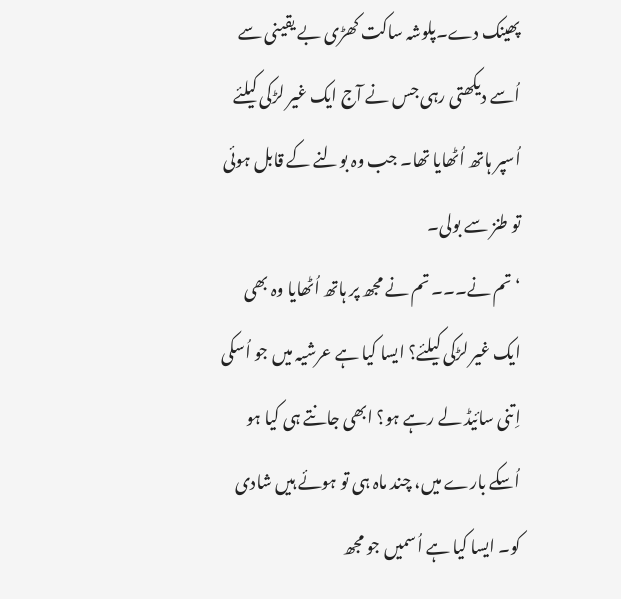پھینک دے۔پلوشہ ساکت کھڑی بے یقینی سے اُسے دیکھتی رہی جس نے آج ایک غیر لڑکی کیلئے اُسپر ہاتھ اُٹھایا تھا۔ جب وہ بولنے کے قابل ہوئی تو طنز سے بولی۔
‘تم نے۔۔۔ تم نے مجھ پر ہاتھ اُٹھایا وہ بھی ایک غیر لڑکی کیلئے؟ ایسا کیا ہے عرشیہ میں جو اُسکی اِتنی سائیڈ لے رہے ہو؟ ابھی جانتے ہی کیا ہو اُسکے بارے میں، چند ماہ ہی تو ہوئے ہیں شادی کو۔ ایسا کیا ہے اُسمیں جو مجھ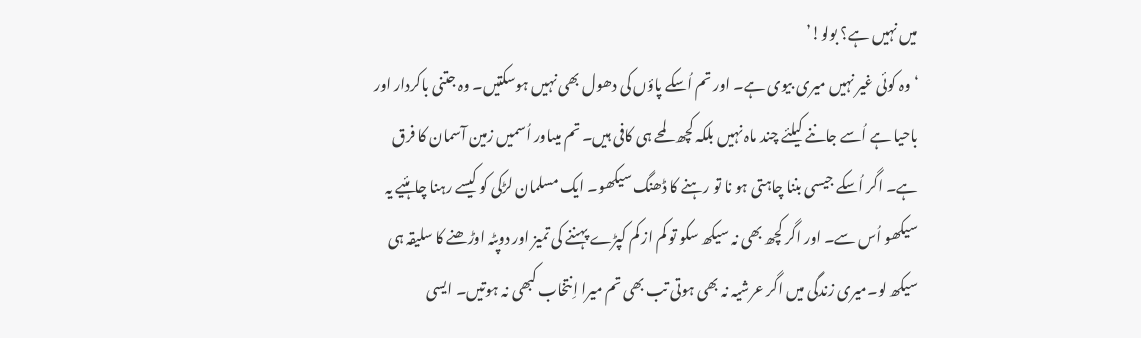میں نہیں ہے؟ بولو!’
‘وہ کوئی غیر نہیں میری بیوی ہے۔ اور تم اُسکے پاؤں کی دھول بھی نہیں ہوسکتیں۔ وہ جتنی باکردار اور باحیا ہے اُسے جاننے کیلئے چند ماہ نہیں بلکہ کچھ لمحے ہی کافی ہیں۔ تم میںاور اُسمیں زمین آسمان کا فرق ہے۔ اگر اُسکے جیسی بننا چاہتی ہو نا تو رہنے کا ڈھنگ سیکھو۔ ایک مسلمان لڑکی کو کیسے رہنا چاہئیے یہ سیکھو اُس سے۔ اور اگر کچھ بھی نہ سیکھ سکو تو کم از کم کپڑے پہننے کی تمیز اور دوپٹہ اوڑھنے کا سلیقہ ہی سیکھ لو۔میری زندگی میں اگر عرشیہ نہ بھی ہوتی تب بھی تم میرا اِنتخاب کبھی نہ ہوتیں۔ ایسی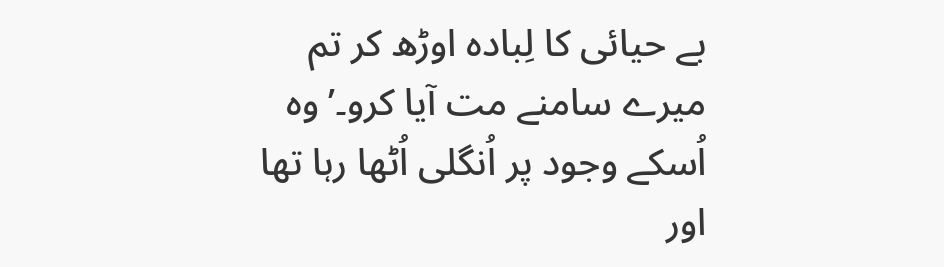بے حیائی کا لِبادہ اوڑھ کر تم میرے سامنے مت آیا کرو۔’ وہ اُسکے وجود پر اُنگلی اُٹھا رہا تھا اور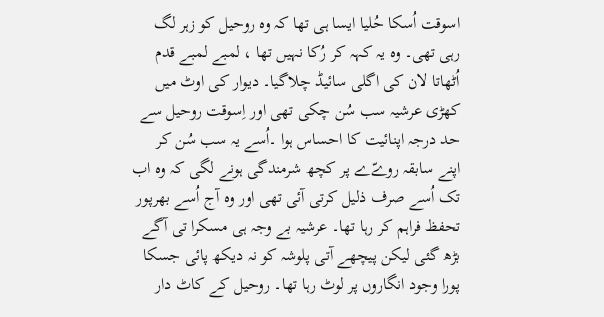اسوقت اُسکا حُلیا ایسا ہی تھا کہ وہ روحیل کو زہر لگ رہی تھی۔ وہ یہ کہہ کر رُکا نہیں تھا ، لمبے لمبے قدم اُٹھاتا لان کی اگلی سائیڈ چلاگیا۔ دیوار کی اوٹ میں کھڑی عرشیہ سب سُن چکی تھی اور اِسوقت روحیل سے حد درجہ اپنائیت کا احساس ہوا ۔اُسے یہ سب سُن کر اپنے سابقہ روےّے پر کچھ شرمندگی ہونے لگی کہ وہ اب تک اُسے صرف ذلیل کرتی آئی تھی اور وہ آج اُسے بھرپور تحفظ فراہم کر رہا تھا۔ عرشیہ بے وجہ ہی مسکرا تی آگے بڑھ گئی لیکن پیچھے آتی پلوشہ کو نہ دیکھ پائی جسکا پورا وجود انگاروں پر لوٹ رہا تھا۔ روحیل کے کاٹ دار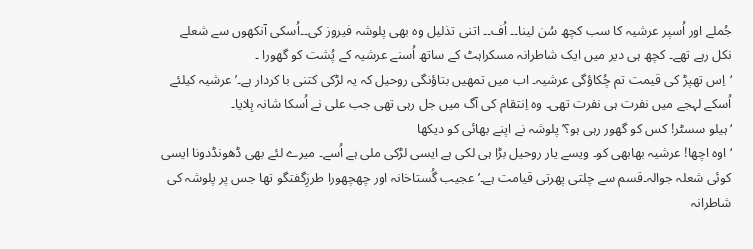جُملے اور اُسپر عرشیہ کا سب کچھ سُن لینا۔۔ اُف۔۔ اتنی تذلیل وہ بھی پلوشہ فیروز کی۔۔اُسکی آنکھوں سے شعلے نکل رہے تھے۔ کچھ ہی دیر میں ایک شاطرانہ مسکراہٹ کے ساتھ اُسنے عرشیہ کے پُشت کو گھورا ۔
‘اِس تھپڑ کی قیمت تم چُکاؤگی عرشیہ۔ اب میں تمھیں بتاؤنگی روحیل کہ یہ لڑکی کتنی با کردار ہے۔’ عرشیہ کیلئے اُسکے لہجے میں نفرت ہی نفرت تھی۔ وہ اِنتقام کی آگ میں جل رہی تھی جب علی نے اُسکا شانہ ہِلایا۔
‘ہیلو سسٹر! کس کو گھور رہی ہو؟’ پلوشہ نے اپنے بھائی کو دیکھا
‘اوہ اچھا! عرشیہ بھابھی کو۔ ویسے یار روحیل بڑا ہی لکی ہے ایسی لڑکی ملی ہے اُسے۔ میرے لئے بھی ڈھونڈدونا ایسی کوئی شعلہ جوالہ۔قسم سے چلتی پھرتی قیامت ہے۔’ عجیب گُستاخانہ اور چھچھورا طرزِگفتگو تھا جس پر پلوشہ کی شاطرانہ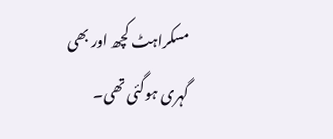مسکراہٹ کچھ اور بھی گہری ہوگئی تھی۔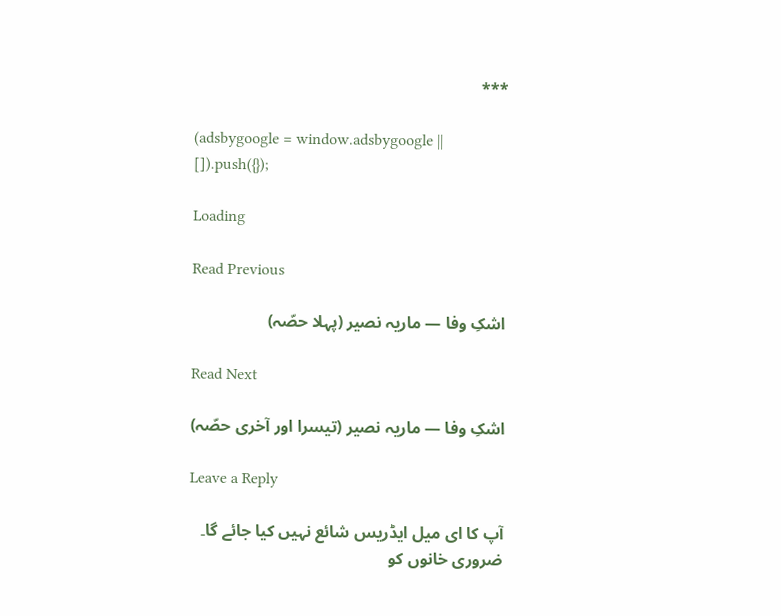***

(adsbygoogle = window.adsbygoogle || []).push({});

Loading

Read Previous

اشکِ وفا — ماریہ نصیر (پہلا حصّہ)

Read Next

اشکِ وفا — ماریہ نصیر (تیسرا اور آخری حصّہ)

Leave a Reply

آپ کا ای میل ایڈریس شائع نہیں کیا جائے گا۔ ضروری خانوں کو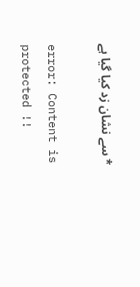* سے نشان زد کیا گیا ہے

error: Content is protected !!